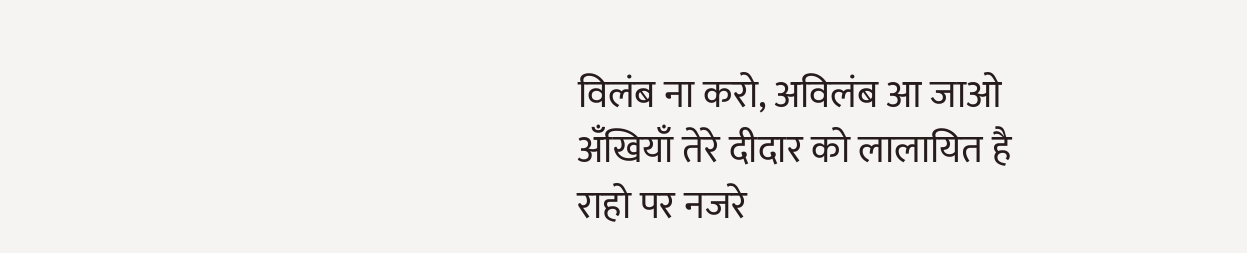विलंब ना करो, अविलंब आ जाओ
अँखियाँ तेरे दीदार को लालायित है
राहो पर नजरे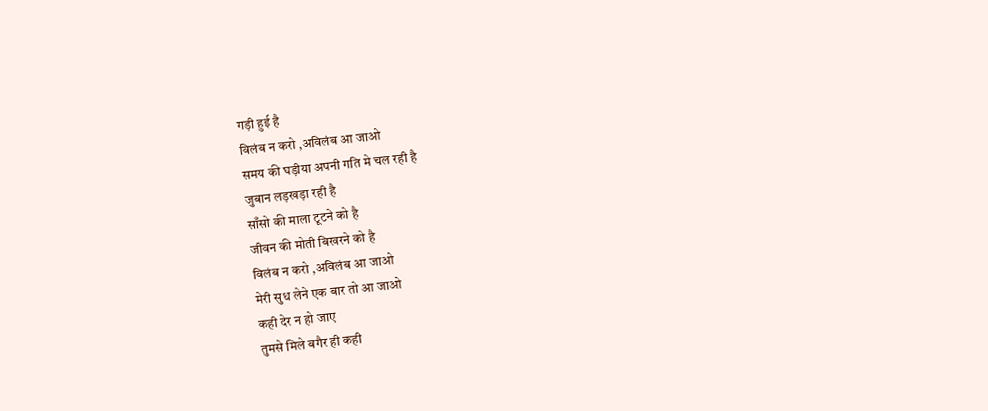गड़ी हुई है
विलंब न करो ,अविलंब आ जाओ
समय की घड़ीया अपनी गति मे चल रही है
जुबान लड़खड़ा रही है
साँसो की माला टूटने को है
जीवन की मोती बिखरने को है
विलंब न करो ,अविलंब आ जाओ
मेरी सुध लेने एक बार तो आ जाओ
कही देर न हो जाए
तुमसे मिले बगैर ही कही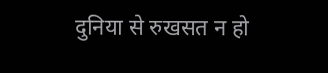दुनिया से रुखसत न हो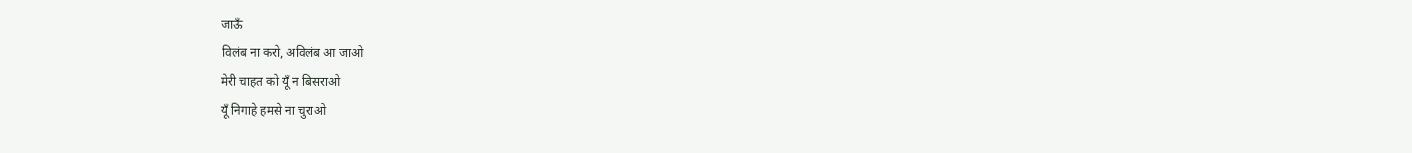जाऊँ
विलंब ना करो, अविलंब आ जाओ
मेरी चाहत को यूँ न बिसराओ
यूँ निगाहे हमसे ना चुराओ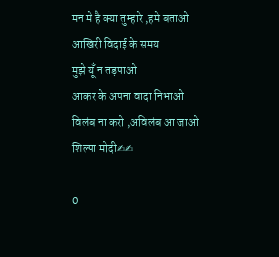मन मे है क्या तुम्हारे ,हमे बताओ
आखिरी विदाई के समय
मुझे यूँ न तड़पाओ
आकर के अपना वादा निभाओ
विलंब ना करो ,अविलंब आ जाओ
शिल्पा मोदी✍✍

0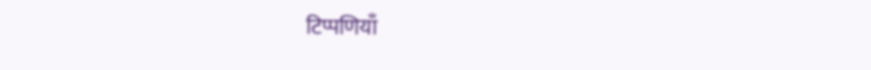टिप्पणियाँ